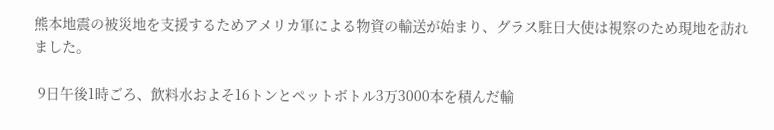熊本地震の被災地を支援するためアメリカ軍による物資の輸送が始まり、グラス駐日大使は視察のため現地を訪れました。

 9日午後1時ごろ、飲料水およそ16トンとペットボトル3万3000本を積んだ輸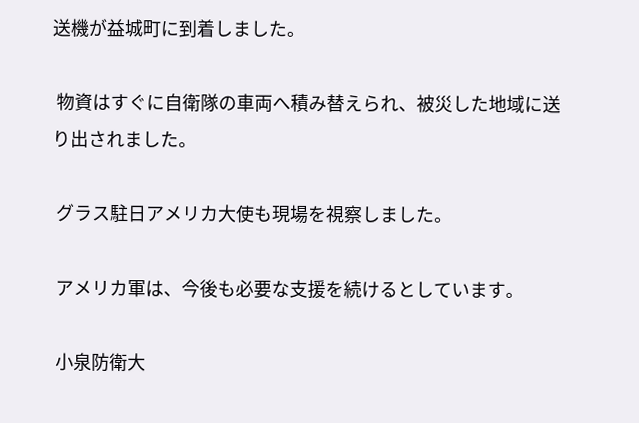送機が益城町に到着しました。

 物資はすぐに自衛隊の車両へ積み替えられ、被災した地域に送り出されました。

 グラス駐日アメリカ大使も現場を視察しました。

 アメリカ軍は、今後も必要な支援を続けるとしています。

 小泉防衛大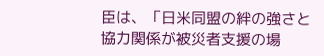臣は、「日米同盟の絆の強さと協力関係が被災者支援の場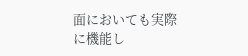面においても実際に機能し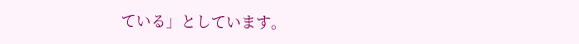ている」としています。